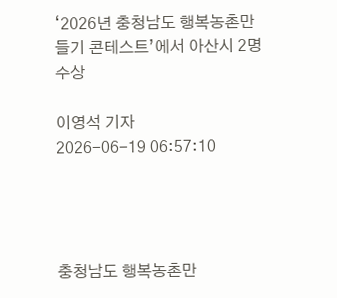‘2026년 충청남도 행복농촌만들기 콘테스트’에서 아산시 2명 수상

이영석 기자
2026-06-19 06:57:10




충청남도 행복농촌만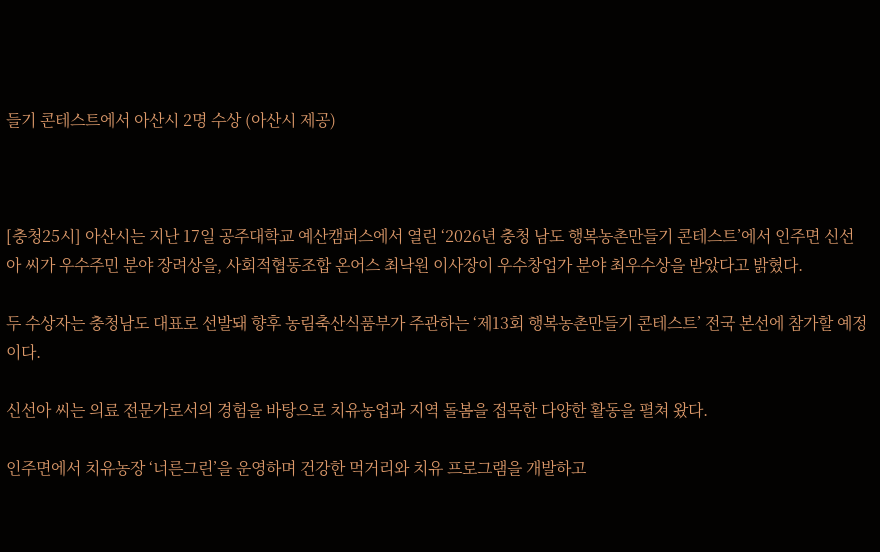들기 콘테스트에서 아산시 2명 수상 (아산시 제공)



[충청25시] 아산시는 지난 17일 공주대학교 예산캠퍼스에서 열린 ‘2026년 충청 남도 행복농촌만들기 콘테스트’에서 인주면 신선아 씨가 우수주민 분야 장려상을, 사회적협동조합 온어스 최낙원 이사장이 우수창업가 분야 최우수상을 받았다고 밝혔다.

두 수상자는 충청남도 대표로 선발돼 향후 농림축산식품부가 주관하는 ‘제13회 행복농촌만들기 콘테스트’ 전국 본선에 참가할 예정이다.

신선아 씨는 의료 전문가로서의 경험을 바탕으로 치유농업과 지역 돌봄을 접목한 다양한 활동을 펼쳐 왔다.

인주면에서 치유농장 ‘너른그린’을 운영하며 건강한 먹거리와 치유 프로그램을 개발하고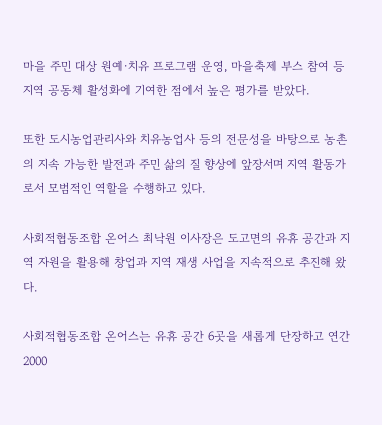마을 주민 대상 원예·치유 프로그램 운영, 마을축제 부스 참여 등 지역 공동체 활성화에 기여한 점에서 높은 평가를 받았다.

또한 도시농업관리사와 치유농업사 등의 전문성을 바탕으로 농촌의 지속 가능한 발전과 주민 삶의 질 향상에 앞장서며 지역 활동가로서 모범적인 역할을 수행하고 있다.

사회적협동조합 온어스 최낙원 이사장은 도고면의 유휴 공간과 지역 자원을 활용해 창업과 지역 재생 사업을 지속적으로 추진해 왔다.

사회적협동조합 온어스는 유휴 공간 6곳을 새롭게 단장하고 연간 2000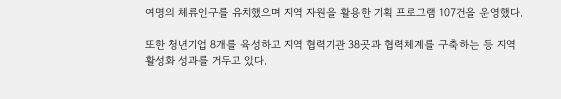여명의 체류인구를 유치했으며 지역 자원을 활용한 기획 프로그램 107건을 운영했다.

또한 청년기업 8개를 육성하고 지역 협력기관 38곳과 협력체계를 구축하는 등 지역 활성화 성과를 거두고 있다.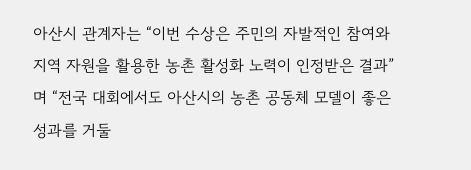아산시 관계자는 “이번 수상은 주민의 자발적인 참여와 지역 자원을 활용한 농촌 활성화 노력이 인정받은 결과”며 “전국 대회에서도 아산시의 농촌 공동체 모델이 좋은 성과를 거둘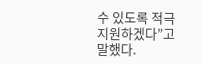수 있도록 적극 지원하겠다”고 말했다.